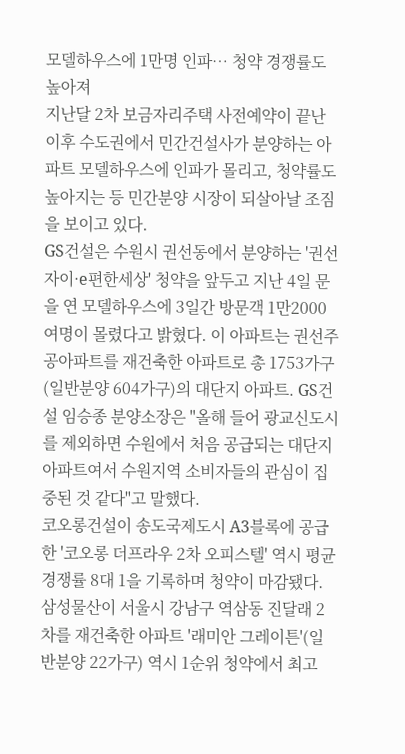모델하우스에 1만명 인파… 청약 경쟁률도 높아져
지난달 2차 보금자리주택 사전예약이 끝난 이후 수도권에서 민간건설사가 분양하는 아파트 모델하우스에 인파가 몰리고, 청약률도 높아지는 등 민간분양 시장이 되살아날 조짐을 보이고 있다.
GS건설은 수원시 권선동에서 분양하는 '권선자이·e편한세상' 청약을 앞두고 지난 4일 문을 연 모델하우스에 3일간 방문객 1만2000여명이 몰렸다고 밝혔다. 이 아파트는 권선주공아파트를 재건축한 아파트로 총 1753가구(일반분양 604가구)의 대단지 아파트. GS건설 임승종 분양소장은 "올해 들어 광교신도시를 제외하면 수원에서 처음 공급되는 대단지 아파트여서 수원지역 소비자들의 관심이 집중된 것 같다"고 말했다.
코오롱건설이 송도국제도시 A3블록에 공급한 '코오롱 더프라우 2차 오피스텔' 역시 평균 경쟁률 8대 1을 기록하며 청약이 마감됐다. 삼성물산이 서울시 강남구 역삼동 진달래 2차를 재건축한 아파트 '래미안 그레이튼'(일반분양 22가구) 역시 1순위 청약에서 최고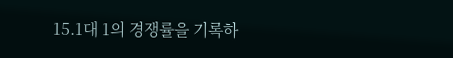15.1대 1의 경쟁률을 기록하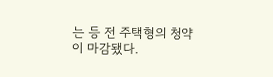는 등 전 주택형의 청약이 마감됐다.